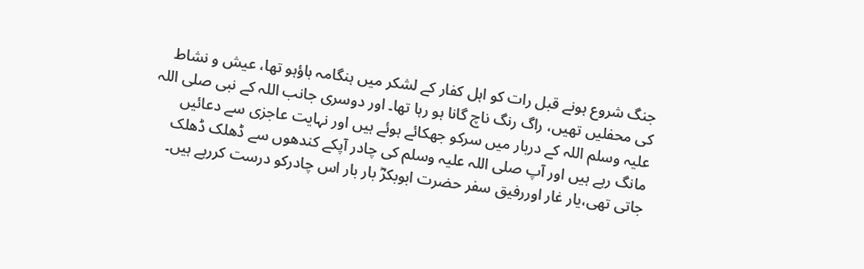جنگ شروع ہونے قبل رات کو اہل کفار کے لشکر میں ہنگامہ ہاؤہو تھا، عیش و نشاط کی محفلیں تھیں، راگ رنگ ناچ گانا ہو رہا تھا۔ اور دوسری جانب اللہ کے نبی صلی اللہ علیہ وسلم اللہ کے دربار میں سرکو جھکائے ہوئے ہیں اور نہایت عاجزی سے دعائیں مانگ رہے ہیں اور آپ صلی اللہ علیہ وسلم کی چادر آپکے کندھوں سے ڈھلک ڈھلک جاتی تھی،یار غار اوررفیق سفر حضرت ابوبکرؓ بار بار اس چادرکو درست کررہے ہیں۔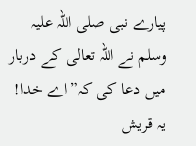پیارے نبی صلی اللہ علیہ وسلم نے اللہ تعالی کے دربار میں دعا کی کہ”اے خدا! یہ قریش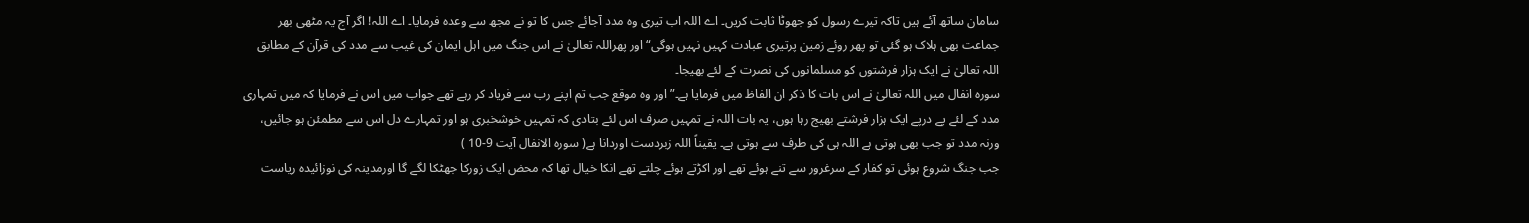سامان ساتھ آئے ہیں تاکہ تیرے رسول کو جھوٹا ثابت کریں۔ اے اللہ اب تیری وہ مدد آجائے جس کا تو نے مجھ سے وعدہ فرمایا۔ اے اللہ! اگر آج یہ مٹھی بھر جماعت بھی ہلاک ہو گئی تو پھر روئے زمین پرتیری عبادت کہیں نہیں ہوگی“ اور پھراللہ تعالیٰ نے اس جنگ میں اہل ایمان کی غیب سے مدد کی قرآن کے مطابق اللہ تعالیٰ نے ایک ہزار فرشتوں کو مسلمانوں کی نصرت کے لئے بھیجا۔
سورہ انفال میں اللہ تعالیٰ نے اس بات کا ذکر ان الفاظ میں فرمایا ہے۔”اور وہ موقع جب تم اپنے رب سے فریاد کر رہے تھے جواب میں اس نے فرمایا کہ میں تمہاری مدد کے لئے پے درپے ایک ہزار فرشتے بھیج رہا ہوں، یہ بات اللہ نے تمہیں صرف اس لئے بتادی کہ تمہیں خوشخبری ہو اور تمہارے دل اس سے مطمئن ہو جائیں، ورنہ مدد تو جب بھی ہوتی ہے اللہ ہی کی طرف سے ہوتی ہے۔ یقیناً اللہ زبردست اوردانا ہے( سورہ الانفال آیت 9-10 )
جب جنگ شروع ہوئی تو کفار کے سرغرور سے تنے ہوئے تھے اور اکڑتے ہوئے چلتے تھے انکا خیال تھا کہ محض ایک زورکا جھٹکا لگے گا اورمدینہ کی نوزائیدہ ریاست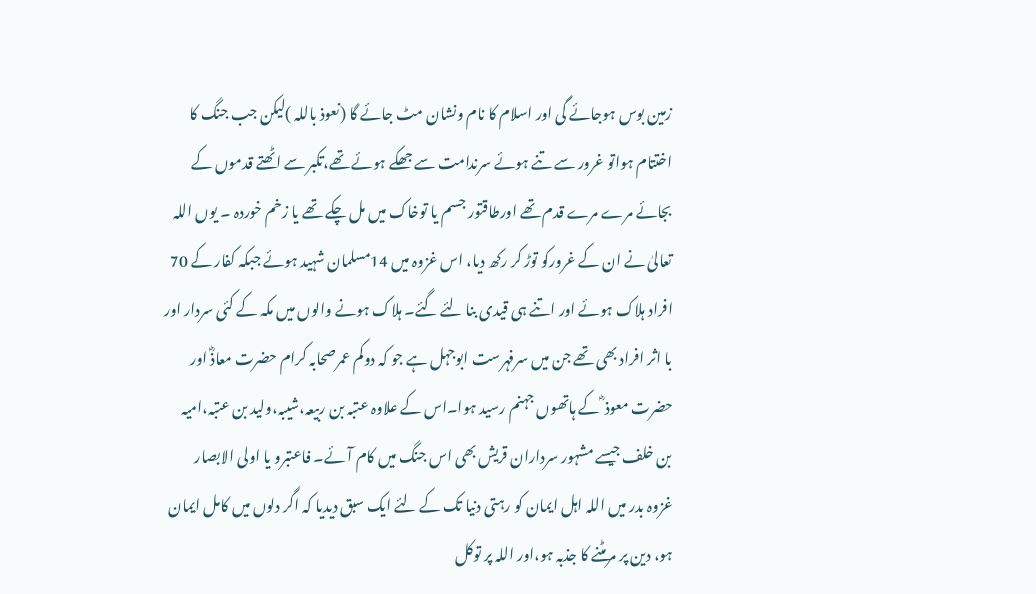زمین بوس ہوجائے گی اور اسلام کا نام ونشان مٹ جائے گا (نعوذ باللہ )لیکن جب جنگ کا اختتام ہواتو غرور سے تنے ہوئے سرندامت سے جھکے ہوئے تھے،تکبر سے اٹھتے قدموں کے بجائے مرے مرے قدم تھے اورطاقتور جسم یا توخاک میں مل چکے تھے یا زخم خوردہ ۔ یوں اللہ تعالیٰ نے ان کے غرورکو توڑ کر رکھ دیا، اس غزوہ میں 14مسلمان شہید ہوئے جبکہ کفار کے 70 افراد ہلاک ہوئے اور اتنے ہی قیدی بنا لئے گئے۔ ہلاک ہونے والوں میں مکہ کے کئی سردار اور با اثر افراد بھی تھے جن میں سرفہرست ابوجہل ہے جو کہ دوکم عمرصحابہ کرام حضرت معاذؓ اور حضرت معوذ ؓ کے ہاتھوں جہنم رسید ہوا۔اس کے علاوہ عتبہ بن ربیعہ،شیبہ،ولید بن عتبہ،امیہ بن خلف جیسے مشہور سرداران قریش بھی اس جنگ میں کام آئے۔ فاعتبرو یا اولی الابصار
غزوہ بدر میں اللہ اہل ایمان کو رہتی دنیا تک کے لئے ایک سبق دیدیا کہ اگر دلوں میں کامل ایمان ہو، دین پر مرمٹنے کا جذبہ ہو،اور اللہ پر توکل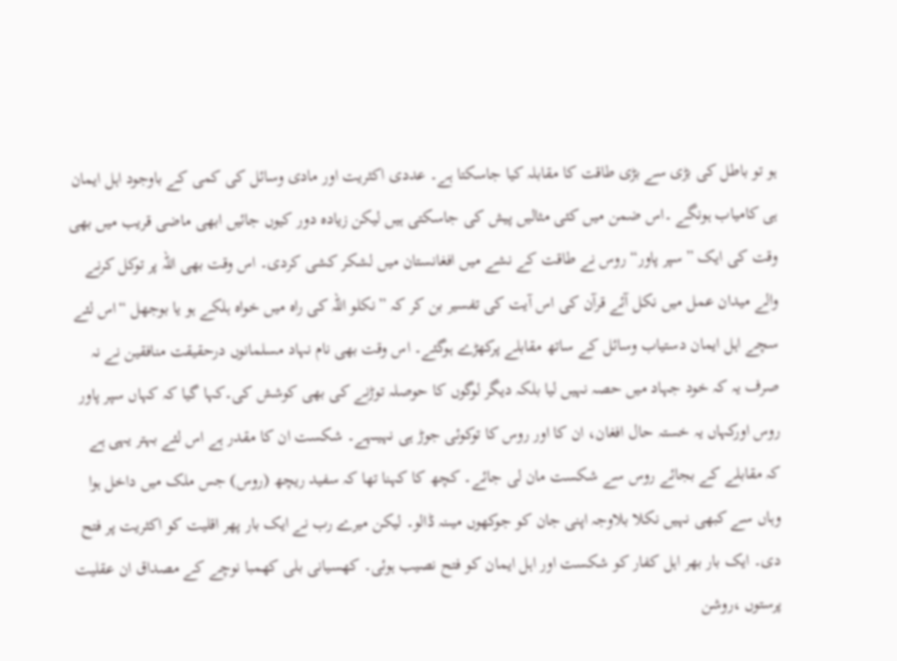ہو تو باطل کی بڑی سے بڑی طاقت کا مقابلہ کیا جاسکتا ہے۔ عددی اکثریت اور مادی وسائل کی کمی کے باوجود اہل ایمان ہی کامیاب ہونگے ۔اس ضمن میں کئی مثالیں پیش کی جاسکتی ہیں لیکن زیادہ دور کیوں جائیں ابھی ماضی قریب میں بھی وقت کی ایک ”سپر پاور“ روس نے طاقت کے نشے میں افغانستان میں لشکر کشی کردی۔ اس وقت بھی اللہ پر توکل کرنے والے میدان عمل میں نکل آئے قرآن کی اس آیت کی تفسیر بن کر کہ ”نکلو اللہ کی راہ میں خواہ ہلکے ہو یا بوجھل “اس لئے سچے اہل ایمان دستیاب وسائل کے ساتھ مقابلے پرکھڑے ہوگئے۔ اس وقت بھی نام نہاد مسلمانوں درحقیقت منافقین نے نہ صرف یہ کہ خود جہاد میں حصہ نہیں لیا بلکہ دیگر لوگوں کا حوصلہ توڑنے کی بھی کوشش کی۔کہا گیا کہ کہاں سپر پاور روس اورکہاں یہ خستہ حال افغان، ان کا اور روس کا توکوئی جوڑ ہی نہیںہے۔ شکست ان کا مقدر ہے اس لئے بہتر یہی ہے کہ مقابلے کے بجائے روس سے شکست مان لی جائے۔ کچھ کا کہنا تھا کہ سفید ریچھ (روس) جس ملک میں داخل ہوا وہاں سے کبھی نہیں نکلا بلاوجہ اپنی جان کو جوکھوں میںنہ ڈالو۔ لیکن میرے رب نے ایک بار پھر اقلیت کو اکثریت پر فتح دی۔ ایک بار بھر اہل کفار کو شکست اور اہل ایمان کو فتح نصیب ہوئی۔ کھسیانی بلی کھمبا نوچے کے مصداق ان عقلیت پرستوں ،روشن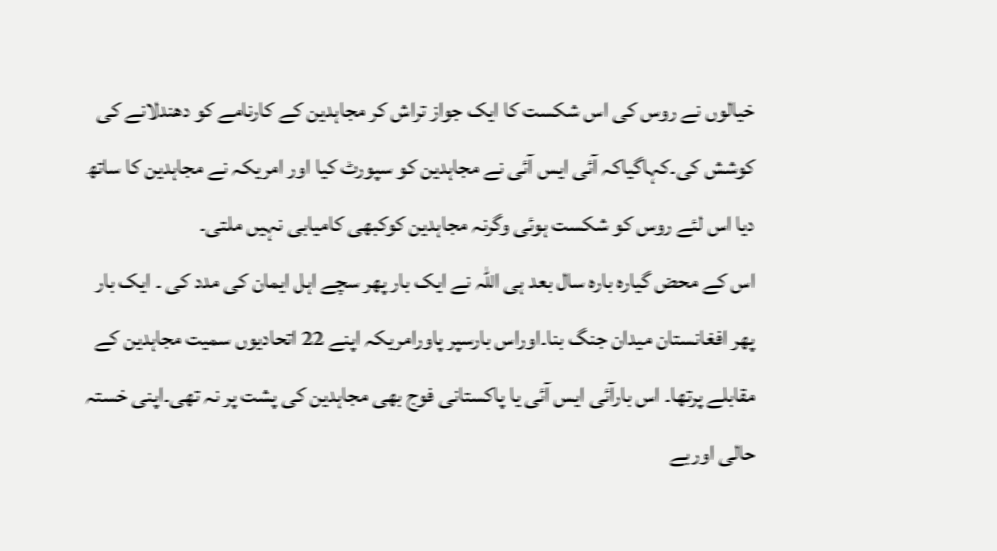خیالوں نے روس کی اس شکست کا ایک جواز تراش کر مجاہدین کے کارنامے کو دھندلانے کی کوشش کی۔کہاگیاکہ آئی ایس آئی نے مجاہدین کو سپورٹ کیا اور امریکہ نے مجاہدین کا ساتھ دیا اس لئے روس کو شکست ہوئی وگرنہ مجاہدین کوکبھی کامیابی نہیں ملتی۔
اس کے محض گیارہ بارہ سال بعد ہی اللہ نے ایک بار پھر سچے اہل ایمان کی مدد کی ۔ ایک بار پھر افغانستان میدان جنگ بنا۔اوراس بارسپر پاورامریکہ اپنے 22 اتحادیوں سمیت مجاہدین کے مقابلے پرتھا۔ اس بارآئی ایس آئی یا پاکستانی فوج بھی مجاہدین کی پشت پر نہ تھی۔اپنی خستہ حالی اوربے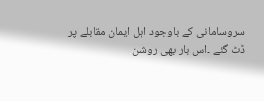سروسامانی کے باوجود اہل ایمان مقابلے پر ڈٹ گئے ۔اس بار بھی روشن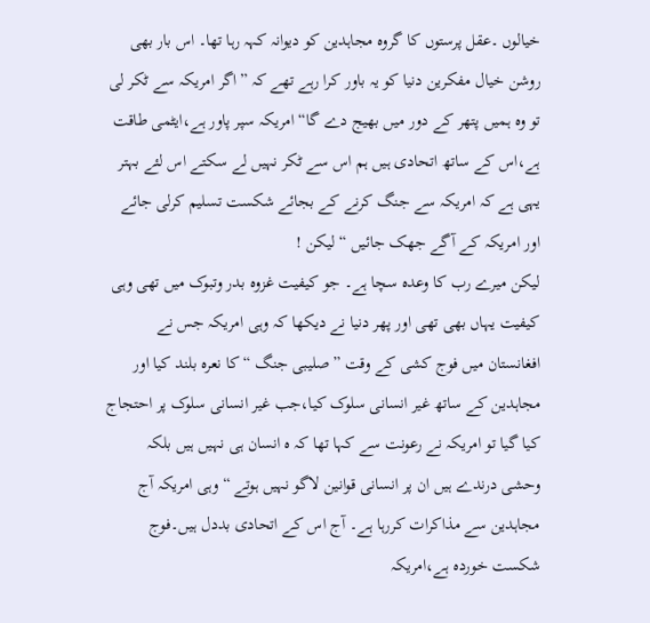خیالوں ۔عقل پرستوں کا گروہ مجاہدین کو دیوانہ کہہ رہا تھا۔ اس بار بھی روشن خیال مفکرین دنیا کو یہ باور کرا رہے تھے کہ ”اگر امریکہ سے ٹکر لی تو وہ ہمیں پتھر کے دور میں بھیج دے گا“ امریکہ سپر پاور ہے،ایٹمی طاقت ہے،اس کے ساتھ اتحادی ہیں ہم اس سے ٹکر نہیں لے سکتے اس لئے بہتر یہی ہے کہ امریکہ سے جنگ کرنے کے بجائے شکست تسلیم کرلی جائے اور امریکہ کے آگے جھک جائیں “ لیکن !
لیکن میرے رب کا وعدہ سچا ہے۔ جو کیفیت غزوہ بدر وتبوک میں تھی وہی کیفیت یہاں بھی تھی اور پھر دنیا نے دیکھا کہ وہی امریکہ جس نے افغانستان میں فوج کشی کے وقت ”صلیبی جنگ “ کا نعرہ بلند کیا اور مجاہدین کے ساتھ غیر انسانی سلوک کیا،جب غیر انسانی سلوک پر احتجاج کیا گیا تو امریکہ نے رعونت سے کہا تھا کہ ہ انسان ہی نہیں ہیں بلکہ وحشی درندے ہیں ان پر انسانی قوانین لاگو نہیں ہوتے “ وہی امریکہ آج مجاہدین سے مذاکرات کررہا ہے۔ آج اس کے اتحادی بددل ہیں۔فوج شکست خوردہ ہے،امریکہ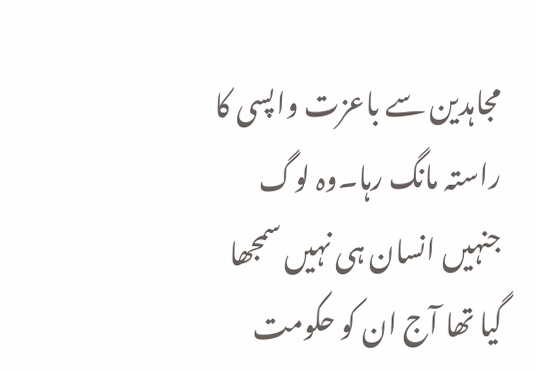مجاہدین سے باعزت واپسی کا راستہ مانگ رہا۔وہ لوگ جنہیں انسان ہی نہیں سمجھا گیا تھا آج ان کو حکومت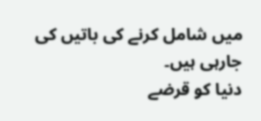میں شامل کرنے کی باتیں کی جارہی ہیں۔
دنیا کو قرضے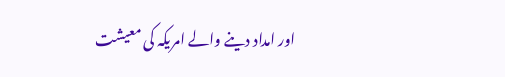اور امداد دینے والے امریکہ کی معیشت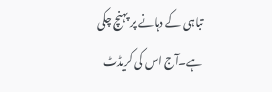تباہی کے دہانے پر پہنچ چکی ہے۔آج اس کی کریڈٹ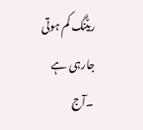ریٹنگ کم ہوتی جارہی ہے ۔آج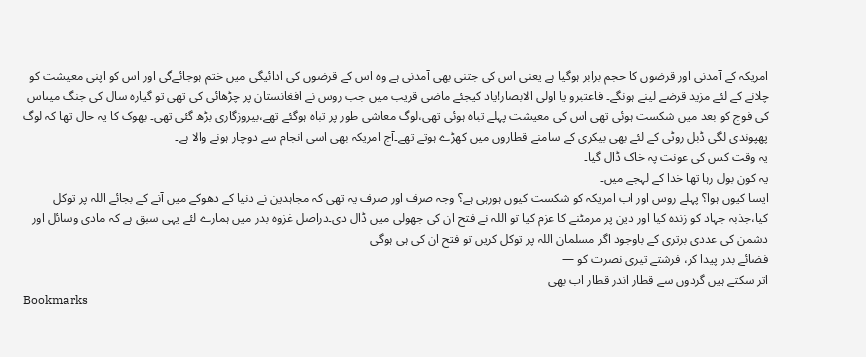امریکہ کے آمدنی اور قرضوں کا حجم برابر ہوگیا ہے یعنی اس کی جتنی بھی آمدنی ہے وہ اس کے قرضوں کی ادائیگی میں ختم ہوجائےگی اور اس کو اپنی معیشت کو چلانے کے لئے مزید قرضے لینے ہونگے۔ فاعتبرو یا اولی الابصار!یاد کیجئے ماضی قریب میں جب روس نے افغانستان پر چڑھائی کی تھی تو گیارہ سال کی جنگ میںاس کی فوج کو بعد میں شکست ہوئی تھی اس کی معیشت پہلے تباہ ہوئی تھی،لوگ معاشی طور پر تباہ ہوگئے تھے،بیروزگاری بڑھ گئی تھی۔ بھوک کا یہ حال تھا کہ لوگ پھپوندی لگی ڈبل روٹی کے لئے بھی بیکری کے سامنے قطاروں میں کھڑے ہوتے تھے۔آج امریکہ بھی اسی انجام سے دوچار ہونے والا ہے۔
یہ وقت کس کی عونت پہ خاک ڈال گیا۔
یہ کون بول رہا تھا خدا کے لہجے میں۔
ایسا کیوں ہوا؟ پہلے روس اور اب امریکہ کو شکست کیوں ہورہی ہے؟ وجہ صرف اور صرف یہ تھی کہ مجاہدین نے دنیا کے دھوکے میں آنے کے بجائے اللہ پر توکل کیا،جذبہ جہاد کو زندہ کیا اور دین پر مرمٹنے کا عزم کیا تو اللہ نے فتح ان کی جھولی میں ڈال دی۔دراصل غزوہ بدر میں ہمارے لئے یہی سبق ہے کہ مادی وسائل اور دشمن کی عددی برتری کے باوجود اگر مسلمان اللہ پر توکل کریں تو فتح ان کی ہی ہوگی
فضائے بدر پیدا کر، فرشتے تیری نصرت کو —
اتر سکتے ہیں گردوں سے قطار اندر قطار اب بھی
Bookmarks